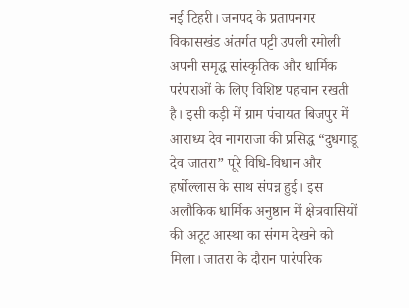नई टिहरी। जनपद के प्रतापनगर विकासखंड अंतर्गत पट्टी उपली रमोली अपनी समृद्ध सांस्कृतिक और धार्मिक परंपराओं के लिए विशिष्ट पहचान रखती है। इसी कड़ी में ग्राम पंचायत बिजपुर में आराध्य देव नागराजा की प्रसिद्ध “दुधगाडू देव जातरा” पूरे विधि-विधान और हर्षोल्लास के साथ संपन्न हुई। इस अलौकिक धार्मिक अनुष्ठान में क्षेत्रवासियों की अटूट आस्था का संगम देखने को मिला। जातरा के दौरान पारंपरिक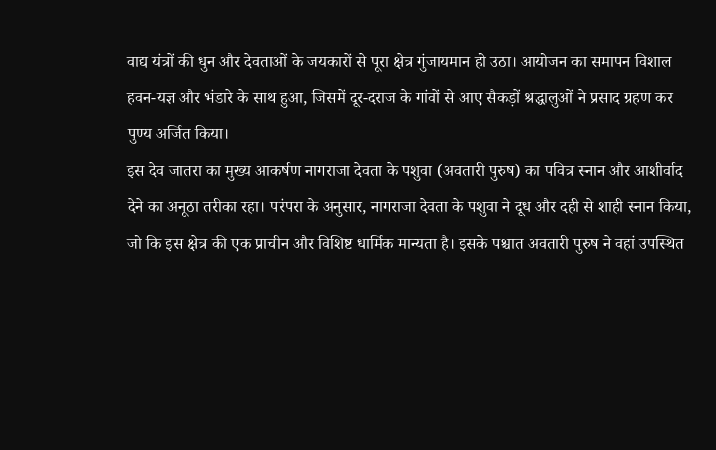वाद्य यंत्रों की धुन और देवताओं के जयकारों से पूरा क्षेत्र गुंजायमान हो उठा। आयोजन का समापन विशाल हवन-यज्ञ और भंडारे के साथ हुआ, जिसमें दूर-दराज के गांवों से आए सैकड़ों श्रद्धालुओं ने प्रसाद ग्रहण कर पुण्य अर्जित किया।
इस देव जातरा का मुख्य आकर्षण नागराजा देवता के पशुवा (अवतारी पुरुष) का पवित्र स्नान और आशीर्वाद देने का अनूठा तरीका रहा। परंपरा के अनुसार, नागराजा देवता के पशुवा ने दूध और दही से शाही स्नान किया, जो कि इस क्षेत्र की एक प्राचीन और विशिष्ट धार्मिक मान्यता है। इसके पश्चात अवतारी पुरुष ने वहां उपस्थित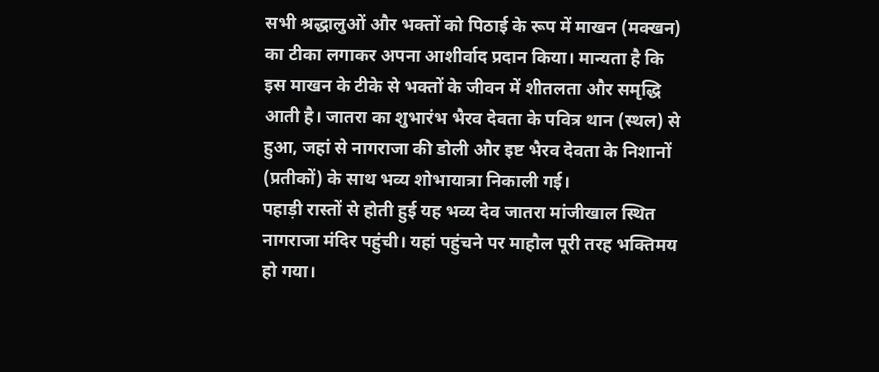सभी श्रद्धालुओं और भक्तों को पिठाई के रूप में माखन (मक्खन) का टीका लगाकर अपना आशीर्वाद प्रदान किया। मान्यता है कि इस माखन के टीके से भक्तों के जीवन में शीतलता और समृद्धि आती है। जातरा का शुभारंभ भैरव देवता के पवित्र थान (स्थल) से हुआ, जहां से नागराजा की डोली और इष्ट भैरव देवता के निशानों (प्रतीकों) के साथ भव्य शोभायात्रा निकाली गई।
पहाड़ी रास्तों से होती हुई यह भव्य देव जातरा मांजीखाल स्थित नागराजा मंदिर पहुंची। यहां पहुंचने पर माहौल पूरी तरह भक्तिमय हो गया।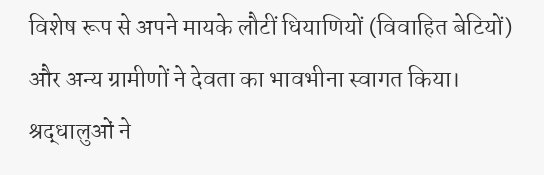विशेष रूप से अपने मायके लौटीं धियाणियों (विवाहित बेटियों) और अन्य ग्रामीणों ने देवता का भावभीना स्वागत किया। श्रद्धालुओं ने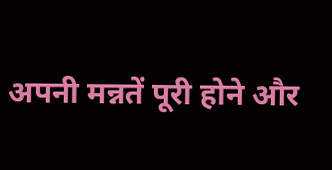अपनी मन्नतें पूरी होने और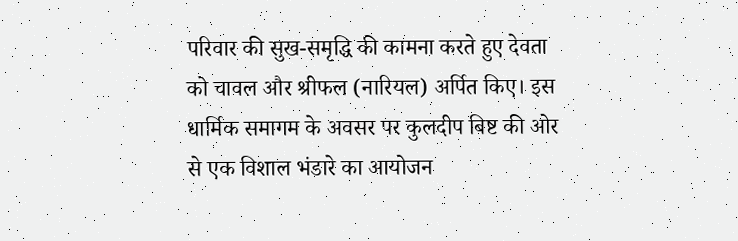परिवार की सुख-समृद्धि की कामना करते हुए देवता को चावल और श्रीफल (नारियल) अर्पित किए। इस धार्मिक समागम के अवसर पर कुलदीप बिष्ट की ओर से एक विशाल भंडारे का आयोजन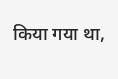किया गया था,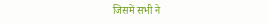जिसमें सभी ने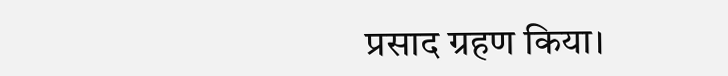प्रसाद ग्रहण किया।